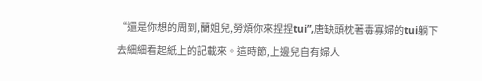“還是你想的周到,蘭姐兒,勞煩你來捏捏tui”,唐缺頭枕著毒寡婦的tui躺下去細細看起紙上的記載來。這時節,上邊兒自有婦人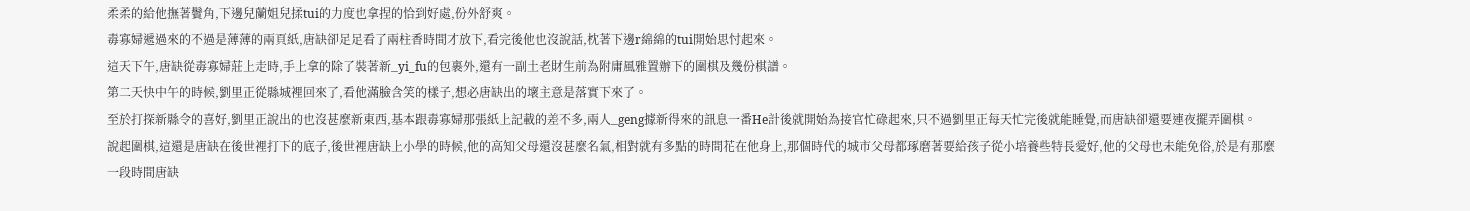柔柔的給他撫著鬢角,下邊兒蘭姐兒揉tui的力度也拿捏的恰到好處,份外舒爽。
毒寡婦遞過來的不過是薄薄的兩頁紙,唐缺卻足足看了兩柱香時間才放下,看完後他也沒說話,枕著下邊r綿綿的tui開始思忖起來。
這天下午,唐缺從毒寡婦莊上走時,手上拿的除了裝著新_yi_fu的包裹外,還有一副土老財生前為附庸風雅置辦下的圍棋及幾份棋譜。
第二天快中午的時候,劉里正從縣城裡回來了,看他滿臉含笑的樣子,想必唐缺出的壞主意是落實下來了。
至於打探新縣令的喜好,劉里正說出的也沒甚麼新東西,基本跟毒寡婦那張紙上記載的差不多,兩人_geng據新得來的訊息一番He計後就開始為接官忙碌起來,只不過劉里正每天忙完後就能睡覺,而唐缺卻還要連夜擺弄圍棋。
說起圍棋,這還是唐缺在後世裡打下的底子,後世裡唐缺上小學的時候,他的高知父母還沒甚麼名氣,相對就有多點的時間花在他身上,那個時代的城市父母都琢磨著要給孩子從小培養些特長愛好,他的父母也未能免俗,於是有那麼一段時間唐缺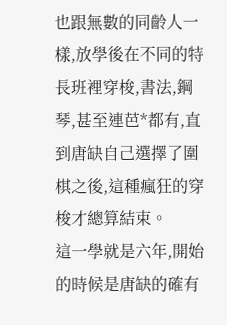也跟無數的同齡人一樣,放學後在不同的特長班裡穿梭,書法,鋼琴,甚至連芭*都有,直到唐缺自己選擇了圍棋之後,這種瘋狂的穿梭才總算結束。
這一學就是六年,開始的時候是唐缺的確有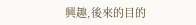興趣,後來的目的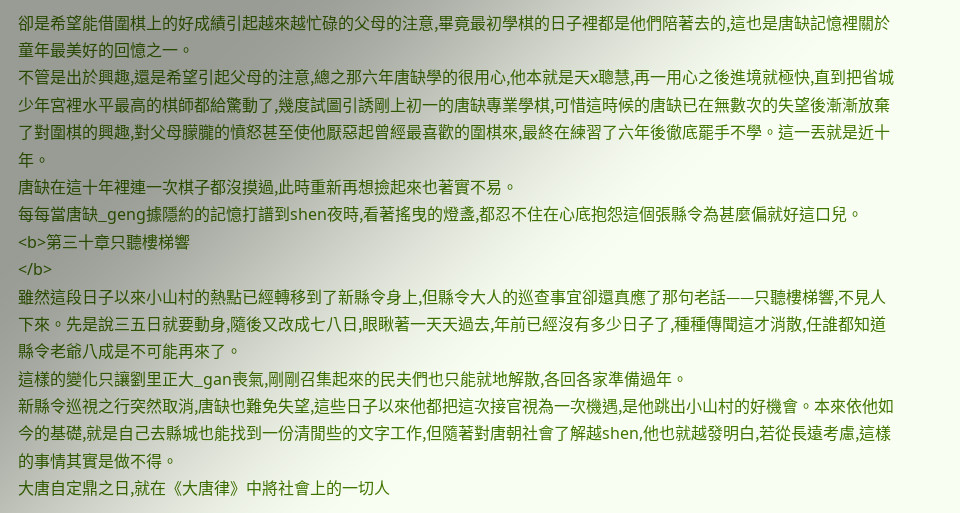卻是希望能借圍棋上的好成績引起越來越忙碌的父母的注意,畢竟最初學棋的日子裡都是他們陪著去的,這也是唐缺記憶裡關於童年最美好的回憶之一。
不管是出於興趣,還是希望引起父母的注意,總之那六年唐缺學的很用心,他本就是天x聰慧,再一用心之後進境就極快,直到把省城少年宮裡水平最高的棋師都給驚動了,幾度試圖引誘剛上初一的唐缺專業學棋,可惜這時候的唐缺已在無數次的失望後漸漸放棄了對圍棋的興趣,對父母朦朧的憤怒甚至使他厭惡起曾經最喜歡的圍棋來,最終在練習了六年後徹底罷手不學。這一丟就是近十年。
唐缺在這十年裡連一次棋子都沒摸過,此時重新再想撿起來也著實不易。
每每當唐缺_geng據隱約的記憶打譜到shen夜時,看著搖曳的燈盞,都忍不住在心底抱怨這個張縣令為甚麼偏就好這口兒。
<b>第三十章只聽樓梯響
</b>
雖然這段日子以來小山村的熱點已經轉移到了新縣令身上,但縣令大人的巡查事宜卻還真應了那句老話——只聽樓梯響,不見人下來。先是說三五日就要動身,隨後又改成七八日,眼瞅著一天天過去,年前已經沒有多少日子了,種種傳聞這才消散,任誰都知道縣令老爺八成是不可能再來了。
這樣的變化只讓劉里正大_gan喪氣,剛剛召集起來的民夫們也只能就地解散,各回各家準備過年。
新縣令巡視之行突然取消,唐缺也難免失望,這些日子以來他都把這次接官視為一次機遇,是他跳出小山村的好機會。本來依他如今的基礎,就是自己去縣城也能找到一份清閒些的文字工作,但隨著對唐朝社會了解越shen,他也就越發明白,若從長遠考慮,這樣的事情其實是做不得。
大唐自定鼎之日,就在《大唐律》中將社會上的一切人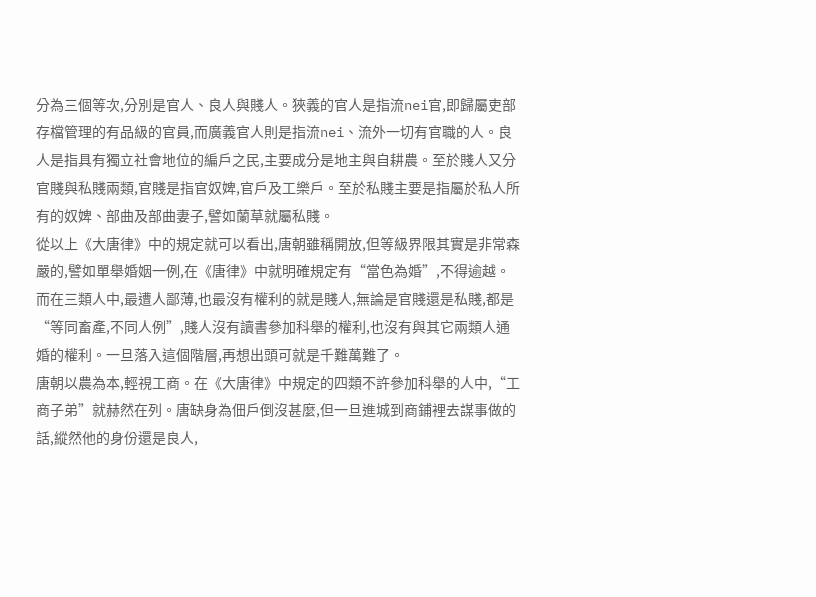分為三個等次,分別是官人、良人與賤人。狹義的官人是指流nei官,即歸屬吏部存檔管理的有品級的官員,而廣義官人則是指流nei、流外一切有官職的人。良人是指具有獨立社會地位的編戶之民,主要成分是地主與自耕農。至於賤人又分官賤與私賤兩類,官賤是指官奴婢,官戶及工樂戶。至於私賤主要是指屬於私人所有的奴婢、部曲及部曲妻子,譬如蘭草就屬私賤。
從以上《大唐律》中的規定就可以看出,唐朝雖稱開放,但等級界限其實是非常森嚴的,譬如單舉婚姻一例,在《唐律》中就明確規定有“當色為婚”,不得逾越。而在三類人中,最遭人鄙薄,也最沒有權利的就是賤人,無論是官賤還是私賤,都是“等同畜產,不同人例”,賤人沒有讀書參加科舉的權利,也沒有與其它兩類人通婚的權利。一旦落入這個階層,再想出頭可就是千難萬難了。
唐朝以農為本,輕視工商。在《大唐律》中規定的四類不許參加科舉的人中,“工商子弟”就赫然在列。唐缺身為佃戶倒沒甚麼,但一旦進城到商鋪裡去謀事做的話,縱然他的身份還是良人,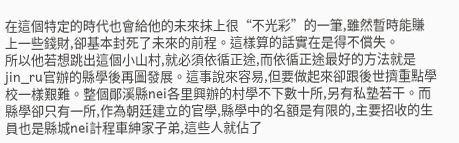在這個特定的時代也會給他的未來抹上很“不光彩”的一筆,雖然暫時能賺上一些錢財,卻基本封死了未來的前程。這樣算的話實在是得不償失。
所以他若想跳出這個小山村,就必須依循正途,而依循正途最好的方法就是jin_ru官辦的縣學後再圖發展。這事說來容易,但要做起來卻跟後世擠重點學校一樣艱難。整個鄖溪縣nei各里興辦的村學不下數十所,另有私塾若干。而縣學卻只有一所,作為朝廷建立的官學,縣學中的名額是有限的,主要招收的生員也是縣城nei計程車紳家子弟,這些人就佔了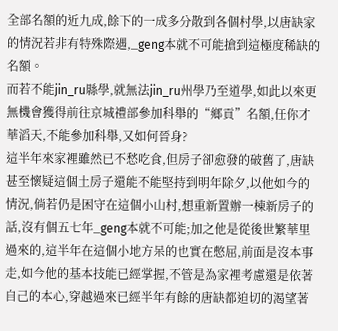全部名額的近九成,餘下的一成多分散到各個村學,以唐缺家的情況若非有特殊際遇,_geng本就不可能搶到這極度稀缺的名額。
而若不能jin_ru縣學,就無法jin_ru州學乃至道學,如此以來更無機會獲得前往京城禮部參加科舉的“鄉貢”名額,任你才華滔天,不能參加科舉,又如何晉身?
這半年來家裡雖然已不愁吃食,但房子卻愈發的破舊了,唐缺甚至懷疑這個土房子還能不能堅持到明年除夕,以他如今的情況,倘若仍是困守在這個小山村,想重新置辦一棟新房子的話,沒有個五七年_geng本就不可能;加之他是從後世繁華里過來的,這半年在這個小地方呆的也實在憋屈,前面是沒本事走,如今他的基本技能已經掌握,不管是為家裡考慮還是依著自己的本心,穿越過來已經半年有餘的唐缺都迫切的渴望著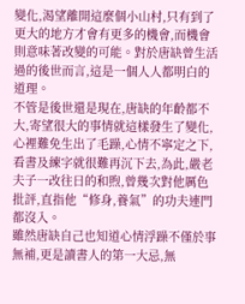變化,渴望離開這麼個小山村,只有到了更大的地方才會有更多的機會,而機會則意味著改變的可能。對於唐缺曾生活過的後世而言,這是一個人人都明白的道理。
不管是後世還是現在,唐缺的年齡都不大,寄望很大的事情就這樣發生了變化,心裡難免生出了毛躁,心情不寧定之下,看書及練字就很難再沉下去,為此,嚴老夫子一改往日的和煦,曾幾次對他厲色批評,直指他“修身,養氣”的功夫連門都沒入。
雖然唐缺自己也知道心情浮躁不僅於事無補,更是讀書人的第一大忌,無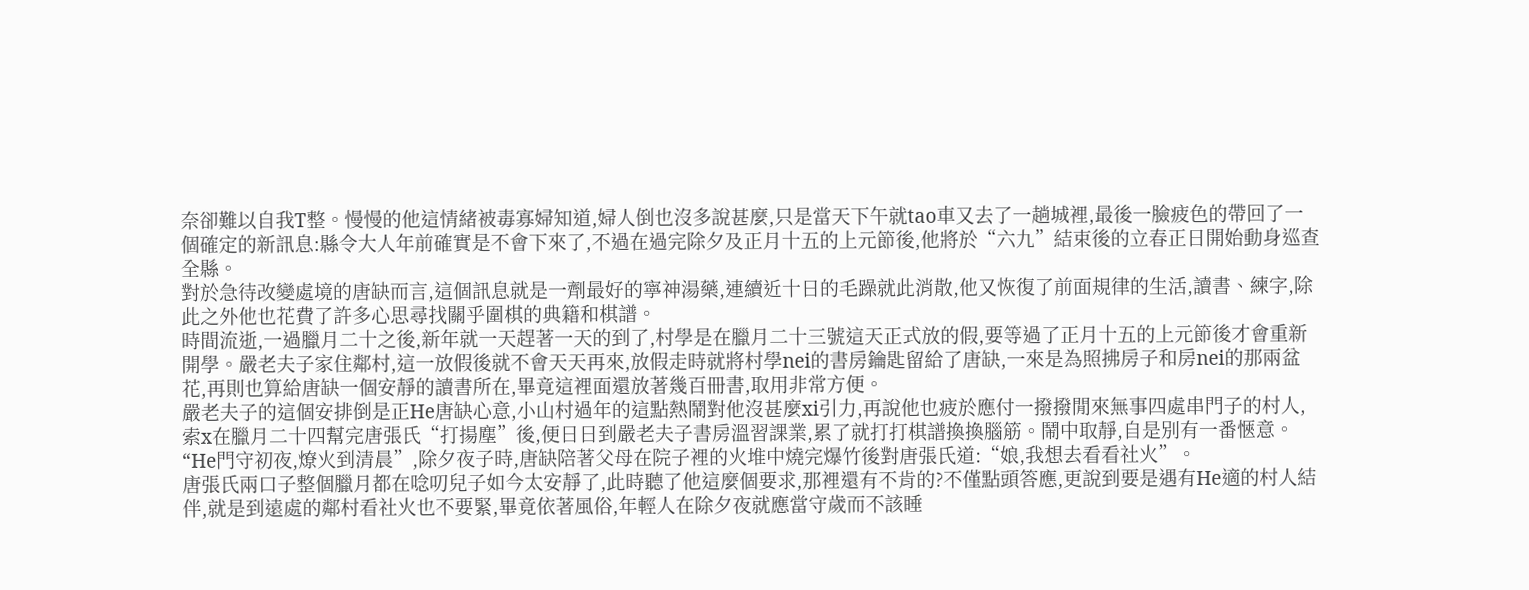奈卻難以自我T整。慢慢的他這情緒被毒寡婦知道,婦人倒也沒多說甚麼,只是當天下午就tao車又去了一趟城裡,最後一臉疲色的帶回了一個確定的新訊息:縣令大人年前確實是不會下來了,不過在過完除夕及正月十五的上元節後,他將於“六九”結束後的立春正日開始動身巡查全縣。
對於急待改變處境的唐缺而言,這個訊息就是一劑最好的寧神湯藥,連續近十日的毛躁就此消散,他又恢復了前面規律的生活,讀書、練字,除此之外他也花費了許多心思尋找關乎圍棋的典籍和棋譜。
時間流逝,一過臘月二十之後,新年就一天趕著一天的到了,村學是在臘月二十三號這天正式放的假,要等過了正月十五的上元節後才會重新開學。嚴老夫子家住鄰村,這一放假後就不會天天再來,放假走時就將村學nei的書房鑰匙留給了唐缺,一來是為照拂房子和房nei的那兩盆花,再則也算給唐缺一個安靜的讀書所在,畢竟這裡面還放著幾百冊書,取用非常方便。
嚴老夫子的這個安排倒是正He唐缺心意,小山村過年的這點熱鬧對他沒甚麼xi引力,再說他也疲於應付一撥撥閒來無事四處串門子的村人,索x在臘月二十四幫完唐張氏“打揚塵”後,便日日到嚴老夫子書房溫習課業,累了就打打棋譜換換腦筋。鬧中取靜,自是別有一番愜意。
“He門守初夜,燎火到清晨”,除夕夜子時,唐缺陪著父母在院子裡的火堆中燒完爆竹後對唐張氏道:“娘,我想去看看社火”。
唐張氏兩口子整個臘月都在唸叨兒子如今太安靜了,此時聽了他這麼個要求,那裡還有不肯的?不僅點頭答應,更說到要是遇有He適的村人結伴,就是到遠處的鄰村看社火也不要緊,畢竟依著風俗,年輕人在除夕夜就應當守歲而不該睡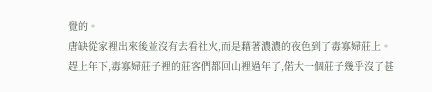覺的。
唐缺從家裡出來後並沒有去看社火,而是藉著濃濃的夜色到了毒寡婦莊上。
趕上年下,毒寡婦莊子裡的莊客們都回山裡過年了,偌大一個莊子幾乎沒了甚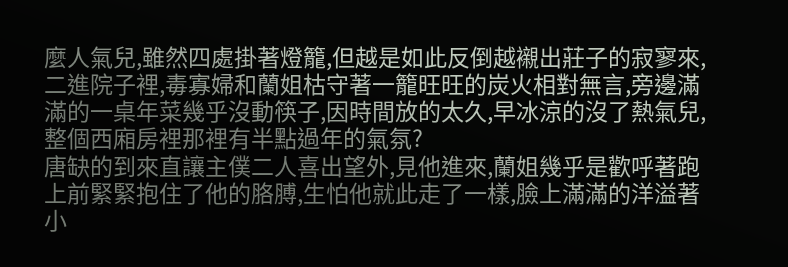麼人氣兒,雖然四處掛著燈籠,但越是如此反倒越襯出莊子的寂寥來,二進院子裡,毒寡婦和蘭姐枯守著一籠旺旺的炭火相對無言,旁邊滿滿的一桌年菜幾乎沒動筷子,因時間放的太久,早冰涼的沒了熱氣兒,整個西廂房裡那裡有半點過年的氣氛?
唐缺的到來直讓主僕二人喜出望外,見他進來,蘭姐幾乎是歡呼著跑上前緊緊抱住了他的胳膊,生怕他就此走了一樣,臉上滿滿的洋溢著小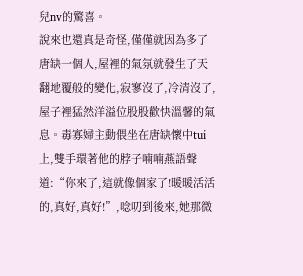兒nv的驚喜。
說來也還真是奇怪,僅僅就因為多了唐缺一個人,屋裡的氣氛就發生了天翻地覆般的變化,寂寥沒了,冷清沒了,屋子裡猛然洋溢位股股歡快溫馨的氣息。毒寡婦主動偎坐在唐缺懷中tui上,雙手環著他的脖子喃喃燕語聲道:“你來了,這就像個家了!暖暖活活的,真好,真好!”,唸叨到後來,她那微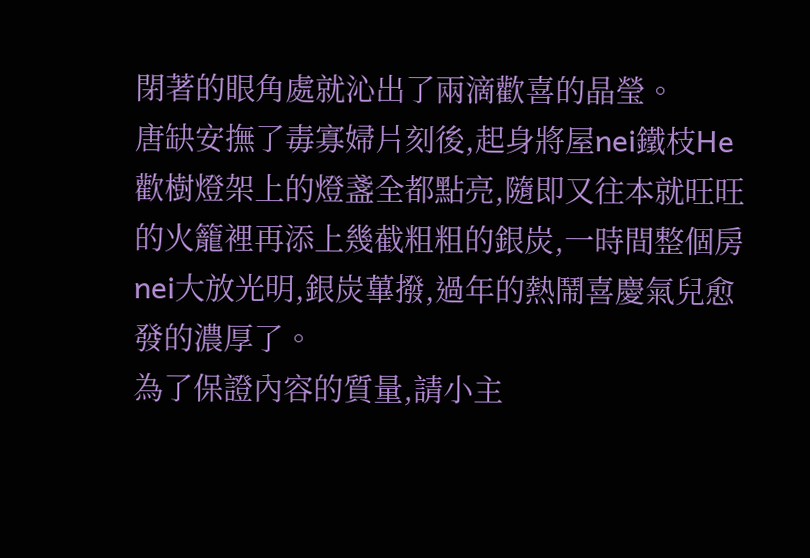閉著的眼角處就沁出了兩滴歡喜的晶瑩。
唐缺安撫了毒寡婦片刻後,起身將屋nei鐵枝He歡樹燈架上的燈盞全都點亮,隨即又往本就旺旺的火籠裡再添上幾截粗粗的銀炭,一時間整個房nei大放光明,銀炭蓽撥,過年的熱鬧喜慶氣兒愈發的濃厚了。
為了保證內容的質量,請小主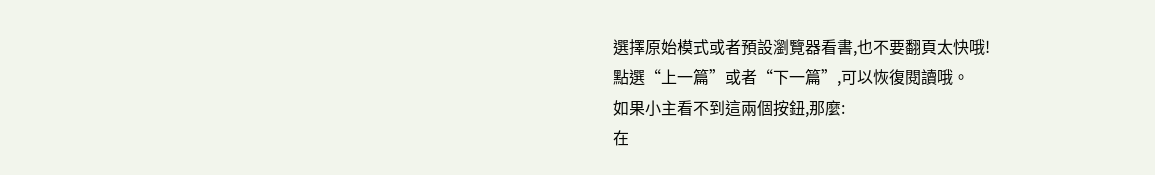選擇原始模式或者預設瀏覽器看書,也不要翻頁太快哦!
點選“上一篇”或者“下一篇”,可以恢復閱讀哦。
如果小主看不到這兩個按鈕,那麼:
在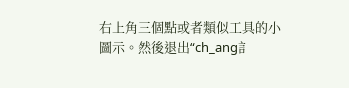右上角三個點或者類似工具的小圖示。然後退出“ch_ang訁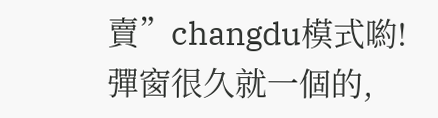賣”changdu模式喲!
彈窗很久就一個的,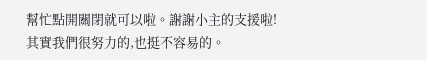幫忙點開關閉就可以啦。謝謝小主的支援啦!
其實我們很努力的,也挺不容易的。